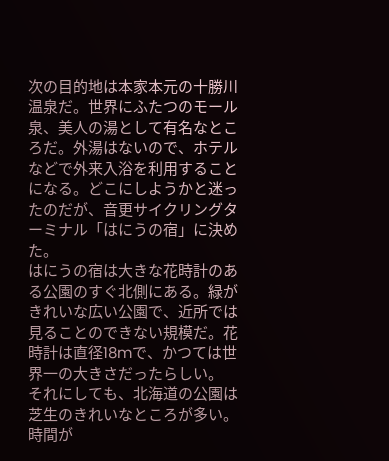次の目的地は本家本元の十勝川温泉だ。世界にふたつのモール泉、美人の湯として有名なところだ。外湯はないので、ホテルなどで外来入浴を利用することになる。どこにしようかと迷ったのだが、音更サイクリングターミナル「はにうの宿」に決めた。
はにうの宿は大きな花時計のある公園のすぐ北側にある。緑がきれいな広い公園で、近所では見ることのできない規模だ。花時計は直径18mで、かつては世界一の大きさだったらしい。
それにしても、北海道の公園は芝生のきれいなところが多い。時間が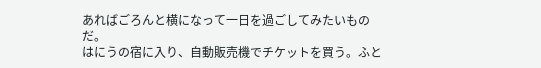あればごろんと横になって一日を過ごしてみたいものだ。
はにうの宿に入り、自動販売機でチケットを買う。ふと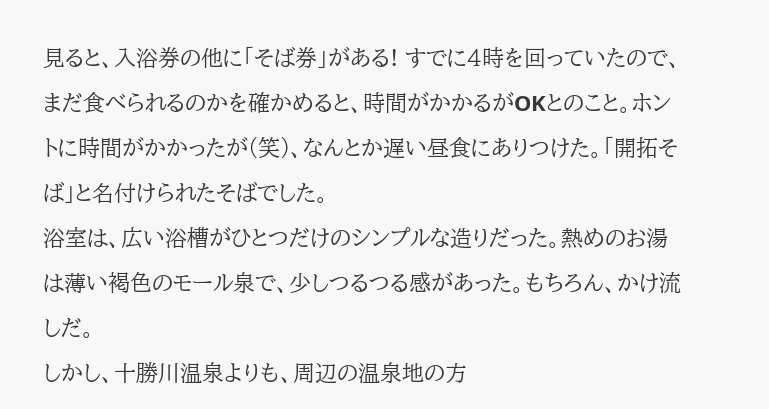見ると、入浴券の他に「そば券」がある! すでに4時を回っていたので、まだ食べられるのかを確かめると、時間がかかるがOKとのこと。ホントに時間がかかったが(笑)、なんとか遅い昼食にありつけた。「開拓そば」と名付けられたそばでした。
浴室は、広い浴槽がひとつだけのシンプルな造りだった。熱めのお湯は薄い褐色のモール泉で、少しつるつる感があった。もちろん、かけ流しだ。
しかし、十勝川温泉よりも、周辺の温泉地の方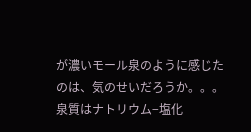が濃いモール泉のように感じたのは、気のせいだろうか。。。
泉質はナトリウム−塩化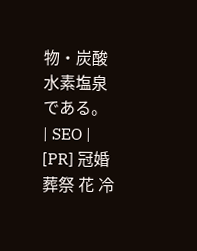物・炭酸水素塩泉である。
| SEO | [PR] 冠婚葬祭 花 冷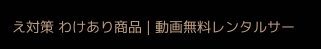え対策 わけあり商品 | 動画無料レンタルサー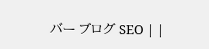バー ブログ SEO | |